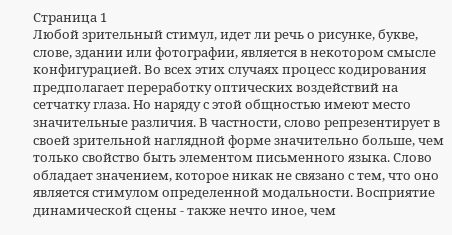Cтраница 1
Любой зрительный стимул, идет ли речь о рисунке, букве, слове, здании или фотографии, является в некотором смысле конфигурацией. Во всех этих случаях процесс кодирования предполагает переработку оптических воздействий на сетчатку глаза. Но наряду с этой общностью имеют место значительные различия. В частности, слово репрезентирует в своей зрительной наглядной форме значительно больше, чем только свойство быть элементом письменного языка. Слово обладает значением, которое никак не связано с тем, что оно является стимулом определенной модальности. Восприятие динамической сцены - также нечто иное, чем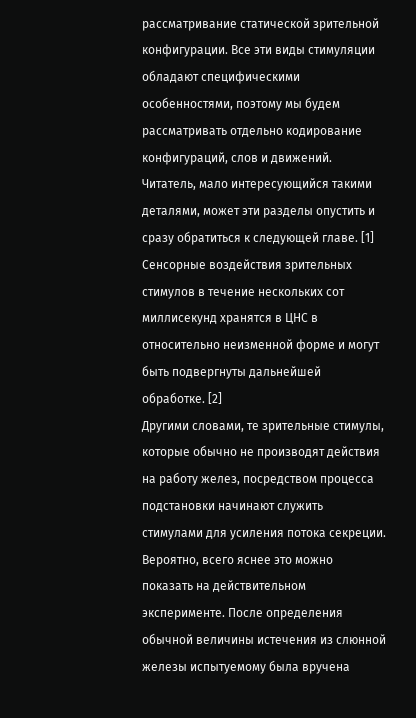рассматривание статической зрительной конфигурации. Все эти виды стимуляции обладают специфическими особенностями, поэтому мы будем рассматривать отдельно кодирование конфигураций, слов и движений. Читатель, мало интересующийся такими деталями, может эти разделы опустить и сразу обратиться к следующей главе. [1]
Сенсорные воздействия зрительных стимулов в течение нескольких сот миллисекунд хранятся в ЦНС в относительно неизменной форме и могут быть подвергнуты дальнейшей обработке. [2]
Другими словами, те зрительные стимулы, которые обычно не производят действия на работу желез, посредством процесса подстановки начинают служить стимулами для усиления потока секреции. Вероятно, всего яснее это можно показать на действительном эксперименте. После определения обычной величины истечения из слюнной железы испытуемому была вручена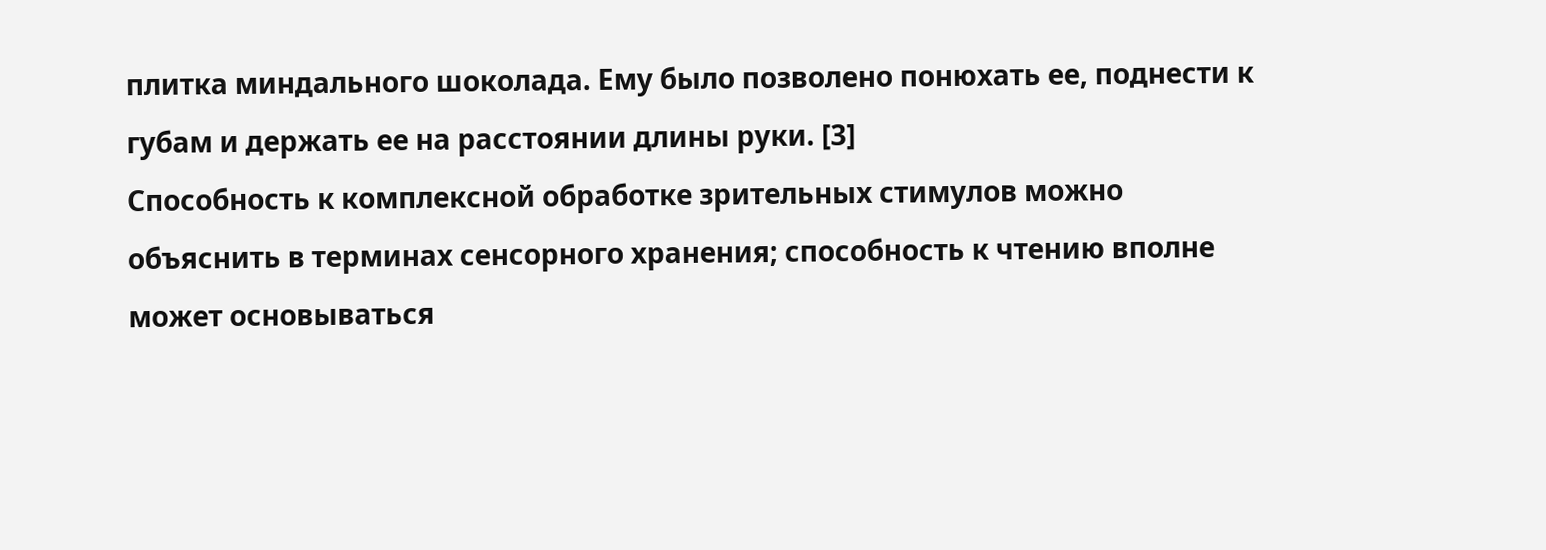плитка миндального шоколада. Ему было позволено понюхать ее, поднести к губам и держать ее на расстоянии длины руки. [3]
Способность к комплексной обработке зрительных стимулов можно объяснить в терминах сенсорного хранения; способность к чтению вполне может основываться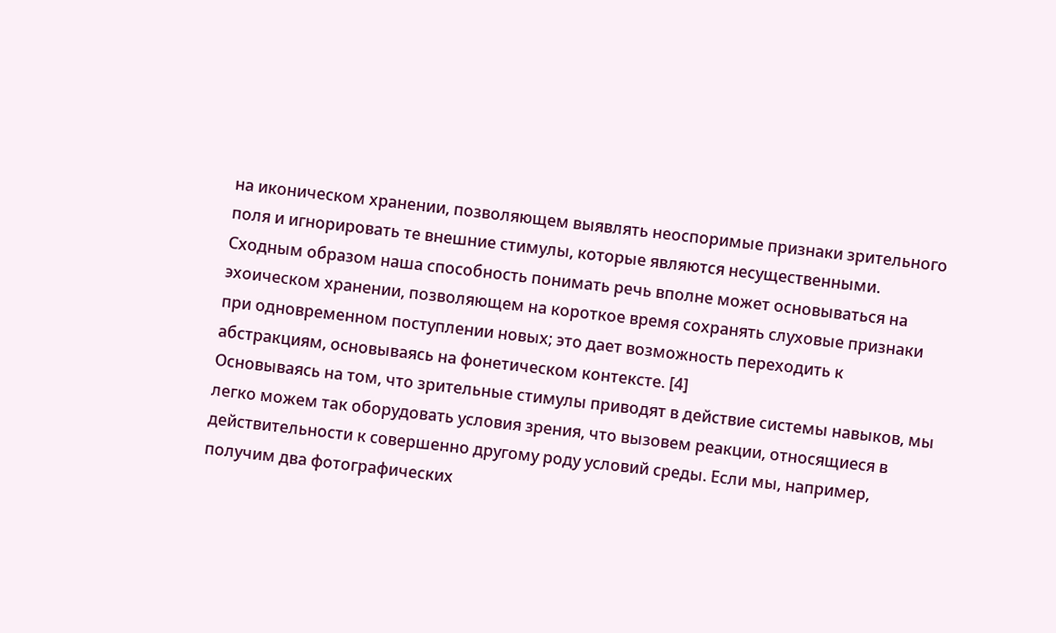на иконическом хранении, позволяющем выявлять неоспоримые признаки зрительного поля и игнорировать те внешние стимулы, которые являются несущественными. Сходным образом наша способность понимать речь вполне может основываться на эхоическом хранении, позволяющем на короткое время сохранять слуховые признаки при одновременном поступлении новых; это дает возможность переходить к абстракциям, основываясь на фонетическом контексте. [4]
Основываясь на том, что зрительные стимулы приводят в действие системы навыков, мы легко можем так оборудовать условия зрения, что вызовем реакции, относящиеся в действительности к совершенно другому роду условий среды. Если мы, например, получим два фотографических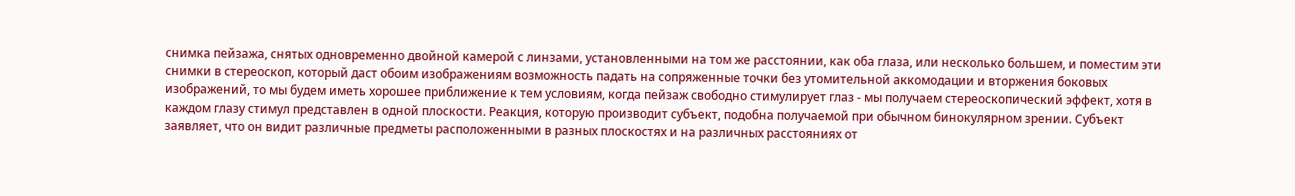снимка пейзажа, снятых одновременно двойной камерой с линзами, установленными на том же расстоянии, как оба глаза, или несколько большем, и поместим эти снимки в стереоскоп, который даст обоим изображениям возможность падать на сопряженные точки без утомительной аккомодации и вторжения боковых изображений, то мы будем иметь хорошее приближение к тем условиям, когда пейзаж свободно стимулирует глаз - мы получаем стереоскопический эффект, хотя в каждом глазу стимул представлен в одной плоскости. Реакция, которую производит субъект, подобна получаемой при обычном бинокулярном зрении. Субъект заявляет, что он видит различные предметы расположенными в разных плоскостях и на различных расстояниях от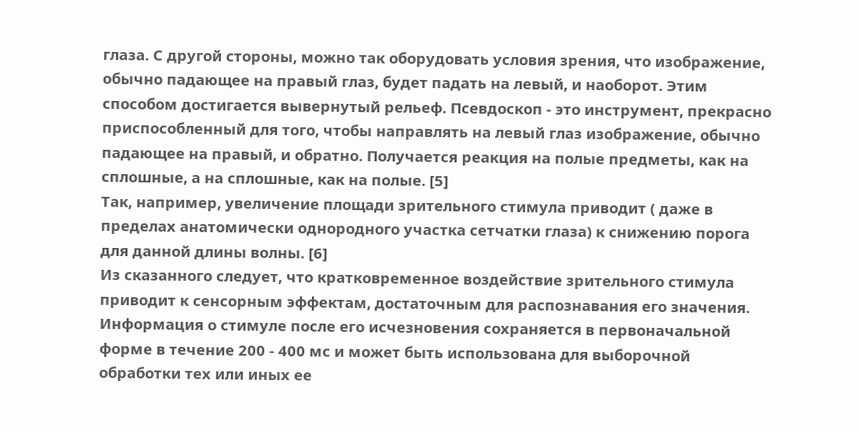глаза. С другой стороны, можно так оборудовать условия зрения, что изображение, обычно падающее на правый глаз, будет падать на левый, и наоборот. Этим способом достигается вывернутый рельеф. Псевдоскоп - это инструмент, прекрасно приспособленный для того, чтобы направлять на левый глаз изображение, обычно падающее на правый, и обратно. Получается реакция на полые предметы, как на сплошные, а на сплошные, как на полые. [5]
Так, например, увеличение площади зрительного стимула приводит ( даже в пределах анатомически однородного участка сетчатки глаза) к снижению порога для данной длины волны. [6]
Из сказанного следует, что кратковременное воздействие зрительного стимула приводит к сенсорным эффектам, достаточным для распознавания его значения. Информация о стимуле после его исчезновения сохраняется в первоначальной форме в течение 200 - 400 мс и может быть использована для выборочной обработки тех или иных ее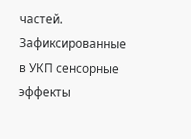частей. Зафиксированные в УКП сенсорные эффекты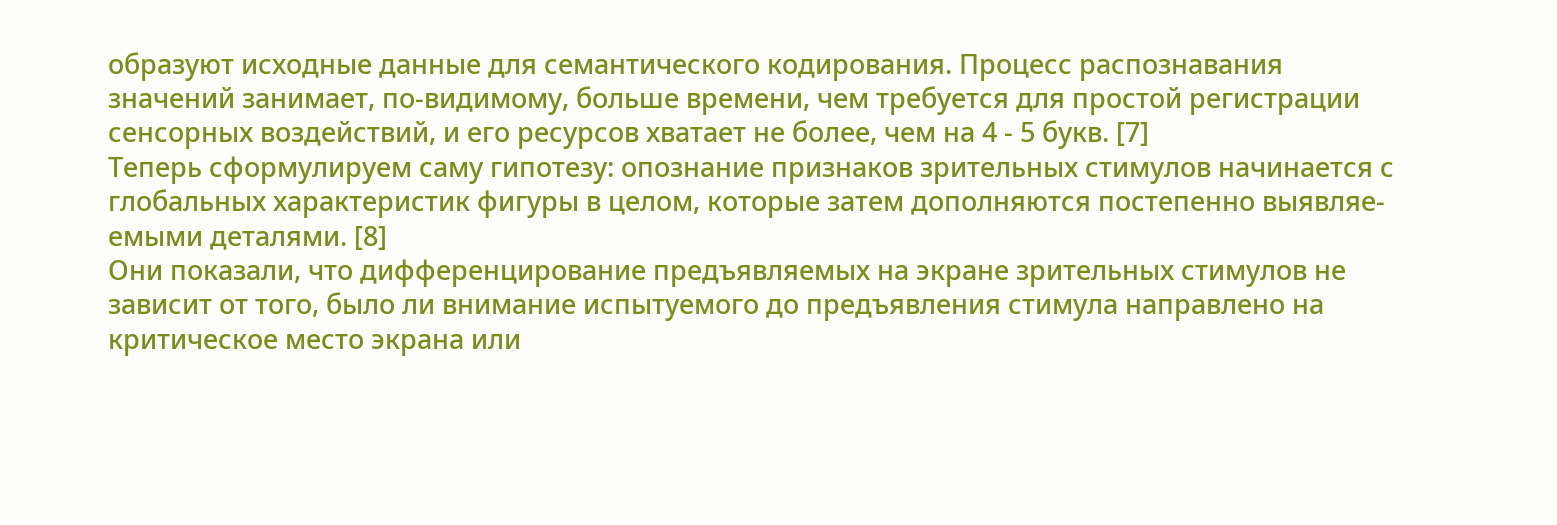образуют исходные данные для семантического кодирования. Процесс распознавания значений занимает, по-видимому, больше времени, чем требуется для простой регистрации сенсорных воздействий, и его ресурсов хватает не более, чем на 4 - 5 букв. [7]
Теперь сформулируем саму гипотезу: опознание признаков зрительных стимулов начинается с глобальных характеристик фигуры в целом, которые затем дополняются постепенно выявляе-емыми деталями. [8]
Они показали, что дифференцирование предъявляемых на экране зрительных стимулов не зависит от того, было ли внимание испытуемого до предъявления стимула направлено на критическое место экрана или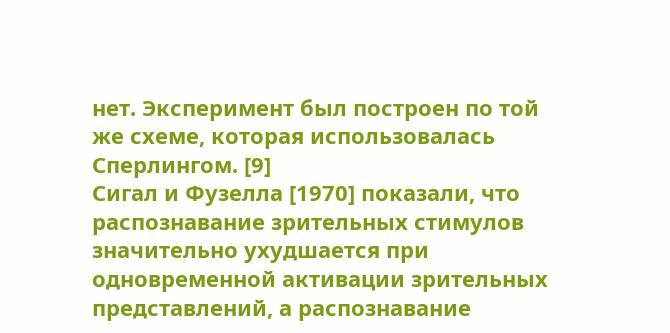нет. Эксперимент был построен по той же схеме, которая использовалась Сперлингом. [9]
Сигал и Фузелла [1970] показали, что распознавание зрительных стимулов значительно ухудшается при одновременной активации зрительных представлений, а распознавание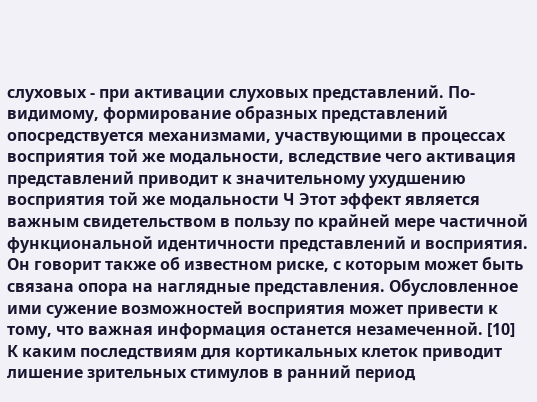слуховых - при активации слуховых представлений. По-видимому, формирование образных представлений опосредствуется механизмами, участвующими в процессах восприятия той же модальности, вследствие чего активация представлений приводит к значительному ухудшению восприятия той же модальности Ч Этот эффект является важным свидетельством в пользу по крайней мере частичной функциональной идентичности представлений и восприятия. Он говорит также об известном риске, с которым может быть связана опора на наглядные представления. Обусловленное ими сужение возможностей восприятия может привести к тому, что важная информация останется незамеченной. [10]
К каким последствиям для кортикальных клеток приводит лишение зрительных стимулов в ранний период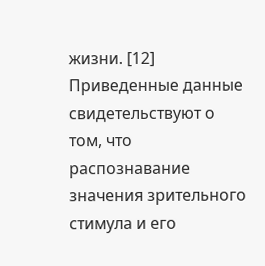жизни. [12]
Приведенные данные свидетельствуют о том, что распознавание значения зрительного стимула и его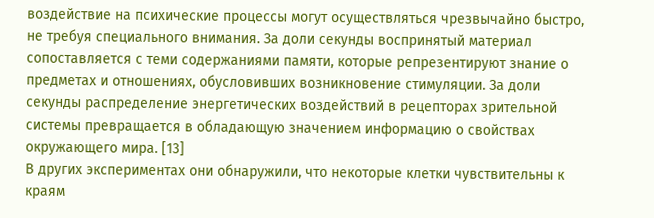воздействие на психические процессы могут осуществляться чрезвычайно быстро, не требуя специального внимания. За доли секунды воспринятый материал сопоставляется с теми содержаниями памяти, которые репрезентируют знание о предметах и отношениях, обусловивших возникновение стимуляции. За доли секунды распределение энергетических воздействий в рецепторах зрительной системы превращается в обладающую значением информацию о свойствах окружающего мира. [13]
В других экспериментах они обнаружили, что некоторые клетки чувствительны к краям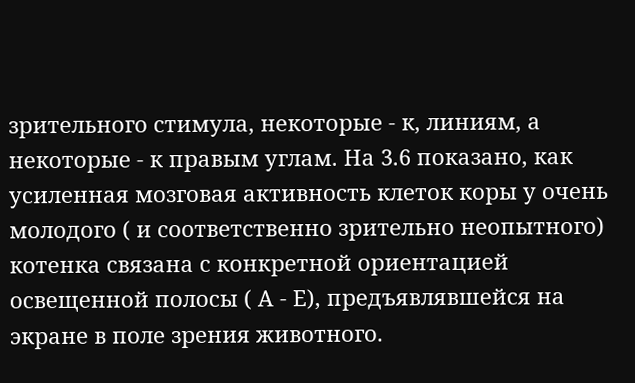зрительного стимула, некоторые - к, линиям, а некоторые - к правым углам. На 3.6 показано, как усиленная мозговая активность клеток коры у очень молодого ( и соответственно зрительно неопытного) котенка связана с конкретной ориентацией освещенной полосы ( А - Е), предъявлявшейся на экране в поле зрения животного.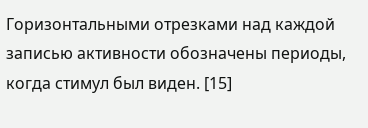Горизонтальными отрезками над каждой записью активности обозначены периоды, когда стимул был виден. [15]